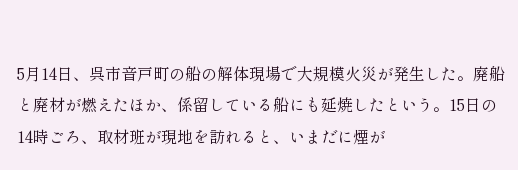5月14日、呉市音戸町の船の解体現場で大規模火災が発生した。廃船と廃材が燃えたほか、係留している船にも延焼したという。15日の14時ごろ、取材班が現地を訪れると、いまだに煙が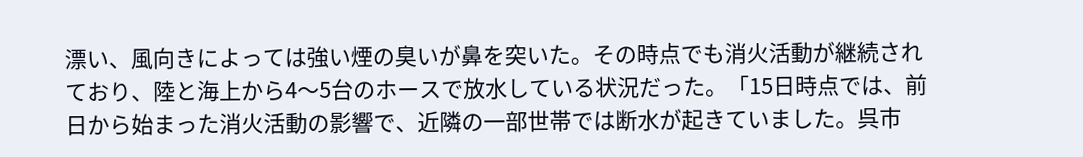漂い、風向きによっては強い煙の臭いが鼻を突いた。その時点でも消火活動が継続されており、陸と海上から4〜5台のホースで放水している状況だった。「15日時点では、前日から始まった消火活動の影響で、近隣の一部世帯では断水が起きていました。呉市